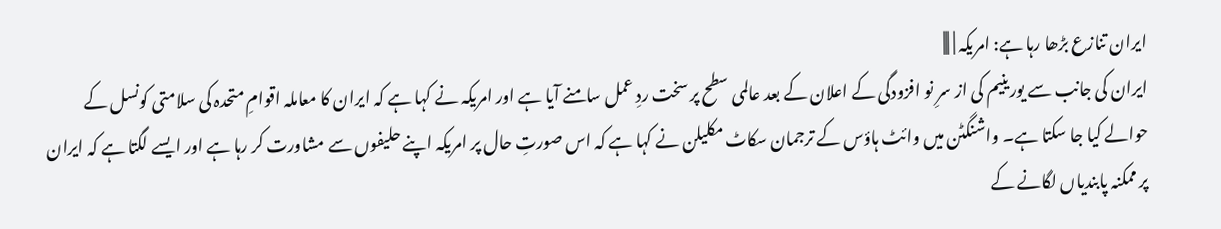ایران تنازع بڑھا رہا ہے: امریکہ | |||
ایران کی جانب سے یورینیم کی از سرِ نو افزودگی کے اعلان کے بعد عالمی سطح پر سخت ردِ عمل سامنے آیا ہے اور امریکہ نے کہا ہے کہ ایران کا معاملہ اقوامِ متحدہ کی سلامتی کونسل کے حوالے کیا جا سکتا ہے۔ واشنگٹن میں وائٹ ہاؤس کے ترجمان سکاٹ مکلیلن نے کہا ہے کہ اس صورتِ حال پر امریکہ اپنے حلیفوں سے مشاورت کر رہا ہے اور ایسے لگتا ہے کہ ایران پر ممکنہ پابندیاں لگانے کے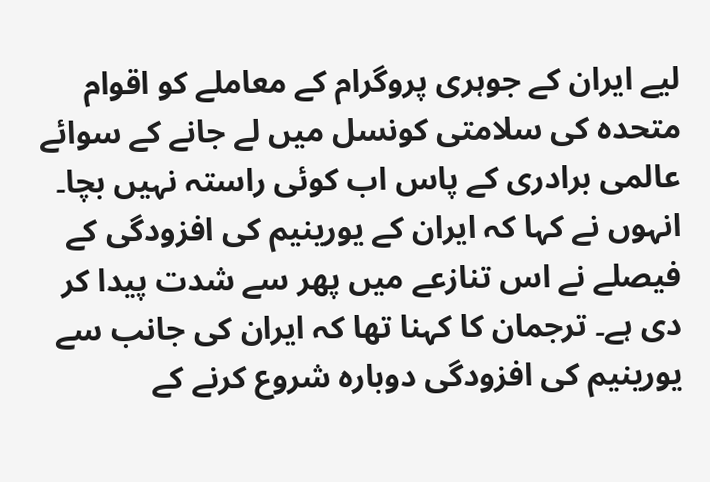لیے ایران کے جوہری پروگرام کے معاملے کو اقوام متحدہ کی سلامتی کونسل میں لے جانے کے سوائے عالمی برادری کے پاس اب کوئی راستہ نہیں بچا۔ انہوں نے کہا کہ ایران کے یورینیم کی افزودگی کے فیصلے نے اس تنازعے میں پھر سے شدت پیدا کر دی ہے۔ ترجمان کا کہنا تھا کہ ایران کی جانب سے یورینیم کی افزودگی دوبارہ شروع کرنے کے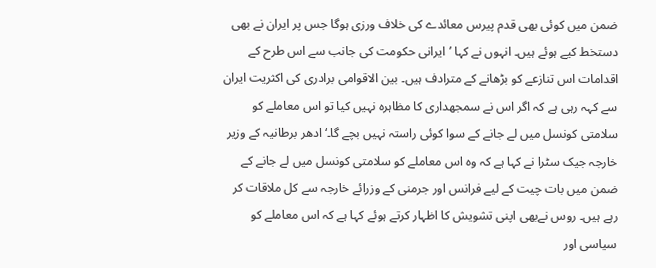ضمن میں کوئی بھی قدم پیرس معائدے کی خلاف ورزی ہوگا جس پر ایران نے بھی دستخط کیے ہوئے ہیں۔ انہوں نے کہا ’ایرانی حکومت کی جانب سے اس طرح کے اقدامات اس تنازعے کو بڑھانے کے مترادف ہیں۔ بین الاقوامی برادری کی اکثریت ایران سے کہہ رہی ہے کہ اگر اس نے سمجھداری کا مظاہرہ نہیں کیا تو اس معاملے کو سلامتی کونسل میں لے جانے کے سوا کوئی راستہ نہیں بچے گا۔‘ ادھر برطانیہ کے وزیر خارجہ جیک سٹرا نے کہا ہے کہ وہ اس معاملے کو سلامتی کونسل میں لے جانے کے ضمن میں بات چیت کے لیے فرانس اور جرمنی کے وزرائے خارجہ سے کل ملاقات کر رہے ہیں۔ روس نےبھی اپنی تشویش کا اظہار کرتے ہوئے کہا ہے کہ اس معاملے کو سیاسی اور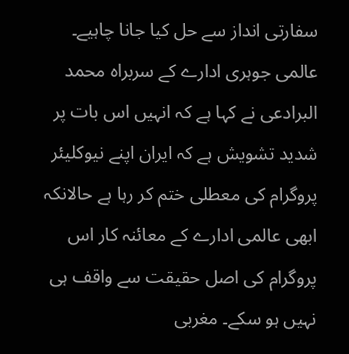سفارتی انداز سے حل کیا جانا چاہیے۔ عالمی جوہری ادارے کے سربراہ محمد البرادعی نے کہا ہے کہ انہیں اس بات پر شدید تشویش ہے کہ ایران اپنے نیوکلیئر پروگرام کی معطلی ختم کر رہا ہے حالانکہ ابھی عالمی ادارے کے معائنہ کار اس پروگرام کی اصل حقیقت سے واقف ہی نہیں ہو سکے۔ مغربی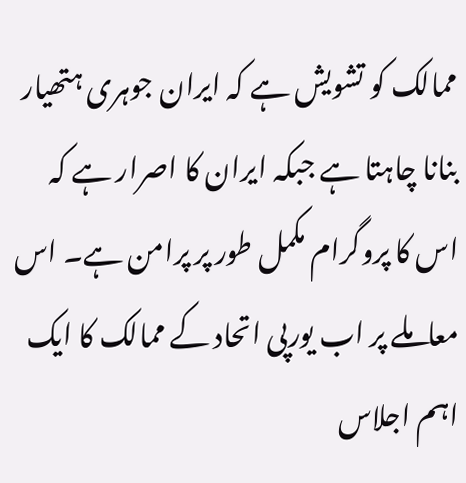ممالک کو تشویش ہے کہ ایران جوہری ہتھیار بنانا چاہتا ہے جبکہ ایران کا اصرار ہے کہ اس کا پروگرام مکمل طور پر پرامن ہے۔ اس معاملے پر اب یورپی اتحاد کے ممالک کا ایک اہم اجلاس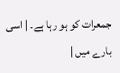جمعرات کو ہو رہا ہے۔ | اسی بارے میں |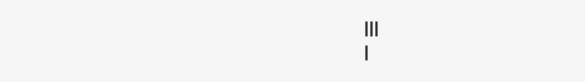|||
|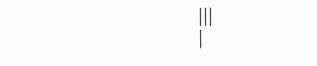|||
|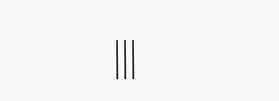|||